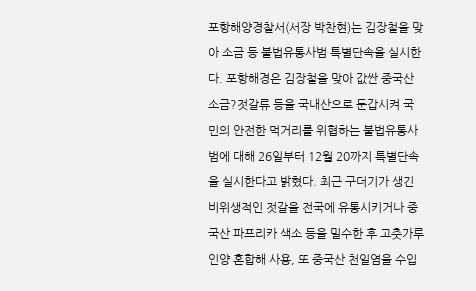포항해양경찰서(서장 박찬현)는 김장철을 맞아 소금 등 불법유통사범 특별단속을 실시한다. 포항해경은 김장철을 맞아 값싼 중국산 소금?젓갈류 등을 국내산으로 둔갑시켜 국민의 안전한 먹거리를 위협하는 불법유통사범에 대해 26일부터 12월 20까지 특별단속을 실시한다고 밝혔다. 최근 구더기가 생긴 비위생적인 젓갈을 전국에 유통시키거나 중국산 파프리카 색소 등을 밀수한 후 고춧가루인양 혼합해 사용, 또 중국산 천일염을 수입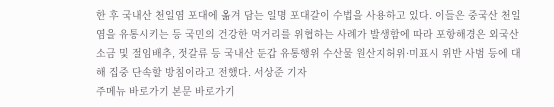한 후 국내산 천일염 포대에 옮겨 담는 일명 포대갈이 수법을 사용하고 있다. 이들은 중국산 천일염을 유통시키는 등 국민의 건강한 먹거리를 위협하는 사례가 발생함에 따라 포항해경은 외국산 소금 및 절임배추, 젓갈류 등 국내산 둔갑 유통행위 수산물 원산지허위·미표시 위반 사범 등에 대해 집중 단속할 방침이라고 전했다. 서상준 기자
주메뉴 바로가기 본문 바로가기